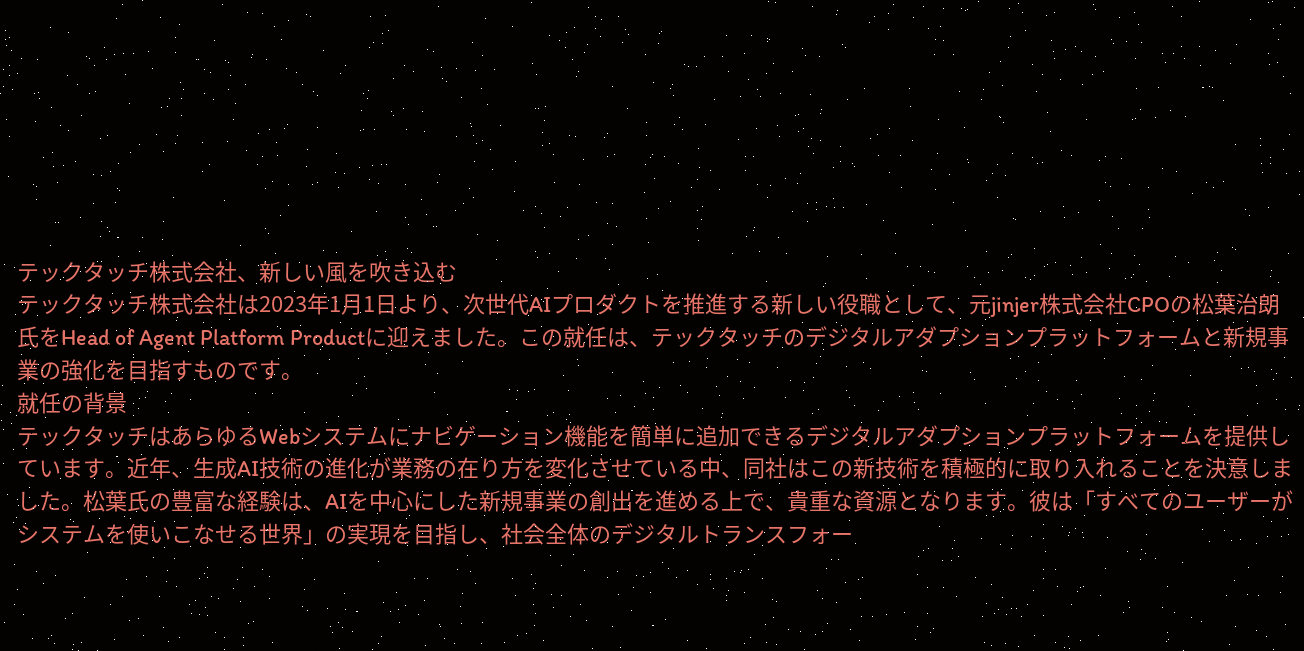テックタッチ株式会社、新しい風を吹き込む
テックタッチ株式会社は2023年1月1日より、次世代AIプロダクトを推進する新しい役職として、元jinjer株式会社CPOの松葉治朗氏をHead of Agent Platform Productに迎えました。この就任は、テックタッチのデジタルアダプションプラットフォームと新規事業の強化を目指すものです。
就任の背景
テックタッチはあらゆるWebシステムにナビゲーション機能を簡単に追加できるデジタルアダプションプラットフォームを提供しています。近年、生成AI技術の進化が業務の在り方を変化させている中、同社はこの新技術を積極的に取り入れることを決意しました。松葉氏の豊富な経験は、AIを中心にした新規事業の創出を進める上で、貴重な資源となります。彼は「すべてのユーザーがシステムを使いこなせる世界」の実現を目指し、社会全体のデジタルトランスフォー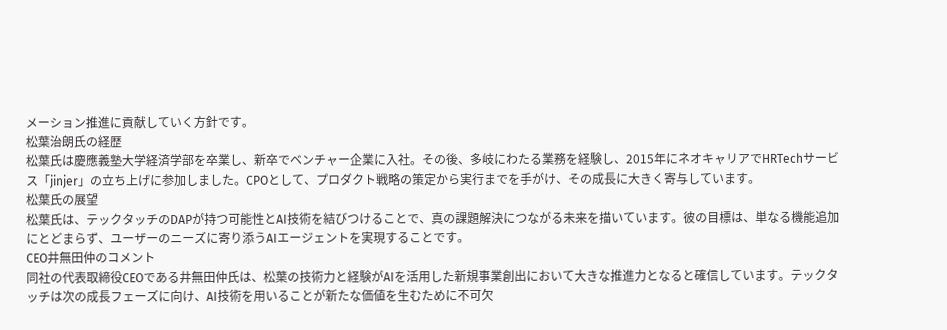メーション推進に貢献していく方針です。
松葉治朗氏の経歴
松葉氏は慶應義塾大学経済学部を卒業し、新卒でベンチャー企業に入社。その後、多岐にわたる業務を経験し、2015年にネオキャリアでHRTechサービス「jinjer」の立ち上げに参加しました。CPOとして、プロダクト戦略の策定から実行までを手がけ、その成長に大きく寄与しています。
松葉氏の展望
松葉氏は、テックタッチのDAPが持つ可能性とAI技術を結びつけることで、真の課題解決につながる未来を描いています。彼の目標は、単なる機能追加にとどまらず、ユーザーのニーズに寄り添うAIエージェントを実現することです。
CEO井無田仲のコメント
同社の代表取締役CEOである井無田仲氏は、松葉の技術力と経験がAIを活用した新規事業創出において大きな推進力となると確信しています。テックタッチは次の成長フェーズに向け、AI技術を用いることが新たな価値を生むために不可欠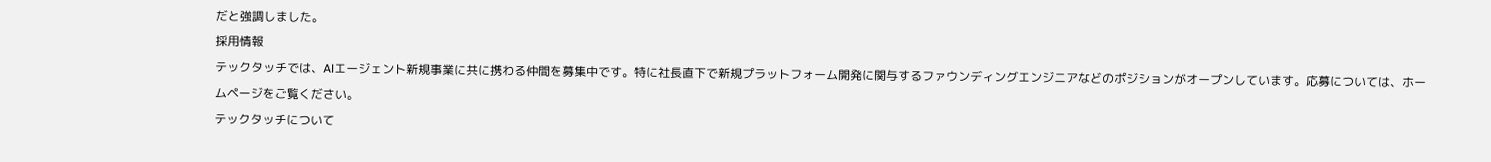だと強調しました。
採用情報
テックタッチでは、AIエージェント新規事業に共に携わる仲間を募集中です。特に社長直下で新規プラットフォーム開発に関与するファウンディングエンジニアなどのポジションがオープンしています。応募については、ホームページをご覧ください。
テックタッチについて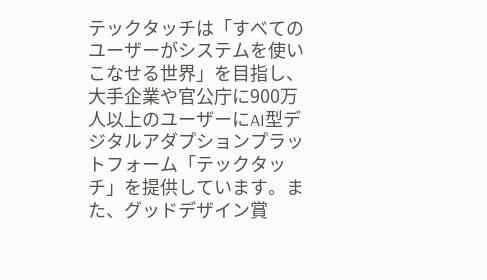テックタッチは「すべてのユーザーがシステムを使いこなせる世界」を目指し、大手企業や官公庁に900万人以上のユーザーにAI型デジタルアダプションプラットフォーム「テックタッチ」を提供しています。また、グッドデザイン賞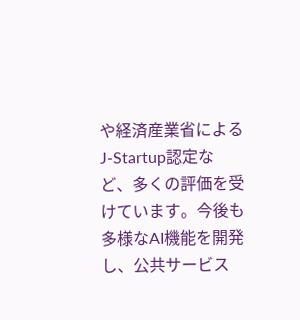や経済産業省によるJ-Startup認定など、多くの評価を受けています。今後も多様なAI機能を開発し、公共サービス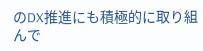のDX推進にも積極的に取り組んで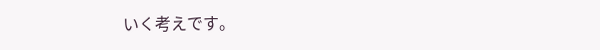いく考えです。